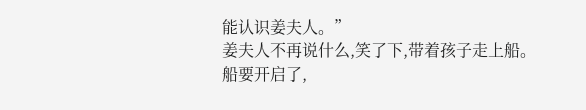能认识姜夫人。”
姜夫人不再说什么,笑了下,带着孩子走上船。
船要开启了,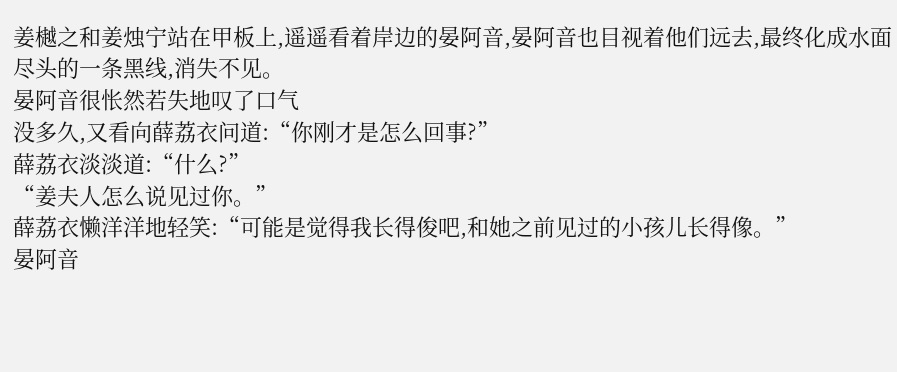姜樾之和姜烛宁站在甲板上,遥遥看着岸边的晏阿音,晏阿音也目视着他们远去,最终化成水面尽头的一条黑线,消失不见。
晏阿音很怅然若失地叹了口气
没多久,又看向薛荔衣问道:“你刚才是怎么回事?”
薛荔衣淡淡道:“什么?”
“姜夫人怎么说见过你。”
薛荔衣懒洋洋地轻笑:“可能是觉得我长得俊吧,和她之前见过的小孩儿长得像。”
晏阿音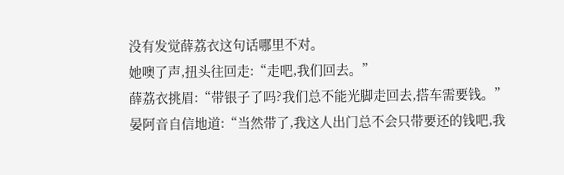没有发觉薛荔衣这句话哪里不对。
她噢了声,扭头往回走:“走吧,我们回去。”
薛荔衣挑眉:“带银子了吗?我们总不能光脚走回去,搭车需要钱。”
晏阿音自信地道:“当然带了,我这人出门总不会只带要还的钱吧,我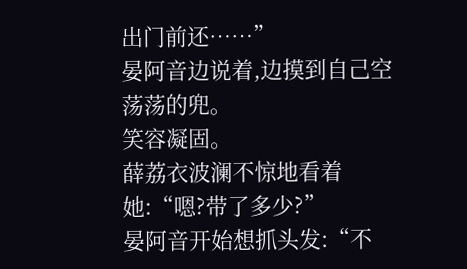出门前还……”
晏阿音边说着,边摸到自己空荡荡的兜。
笑容凝固。
薛荔衣波澜不惊地看着她:“嗯?带了多少?”
晏阿音开始想抓头发:“不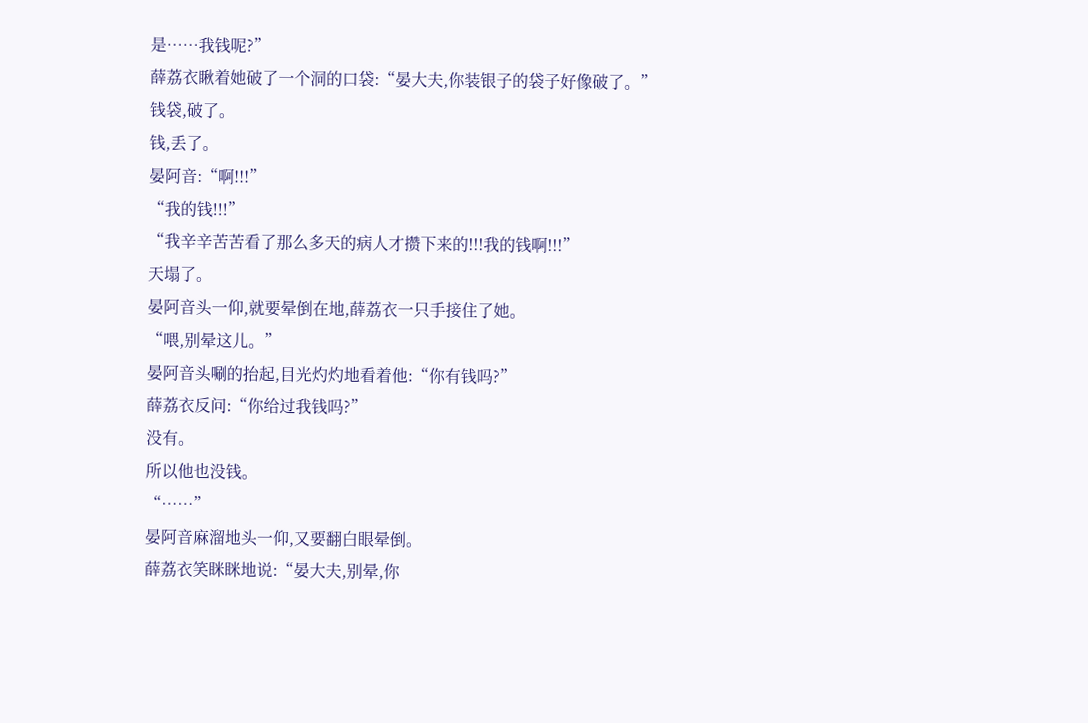是……我钱呢?”
薛荔衣瞅着她破了一个洞的口袋:“晏大夫,你装银子的袋子好像破了。”
钱袋,破了。
钱,丢了。
晏阿音:“啊!!!”
“我的钱!!!”
“我辛辛苦苦看了那么多天的病人才攒下来的!!!我的钱啊!!!”
天塌了。
晏阿音头一仰,就要晕倒在地,薛荔衣一只手接住了她。
“喂,别晕这儿。”
晏阿音头唰的抬起,目光灼灼地看着他:“你有钱吗?”
薛荔衣反问:“你给过我钱吗?”
没有。
所以他也没钱。
“……”
晏阿音麻溜地头一仰,又要翻白眼晕倒。
薛荔衣笑眯眯地说:“晏大夫,别晕,你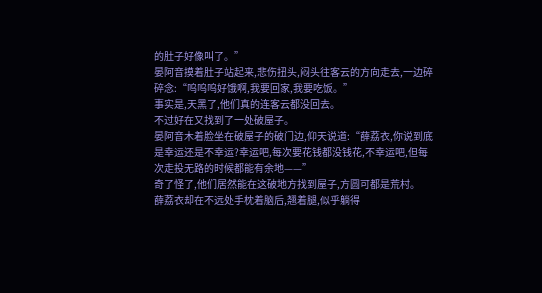的肚子好像叫了。”
晏阿音摸着肚子站起来,悲伤扭头,闷头往客云的方向走去,一边碎碎念:“呜呜呜好饿啊,我要回家,我要吃饭。”
事实是,天黑了,他们真的连客云都没回去。
不过好在又找到了一处破屋子。
晏阿音木着脸坐在破屋子的破门边,仰天说道:“薛荔衣,你说到底是幸运还是不幸运?幸运吧,每次要花钱都没钱花,不幸运吧,但每次走投无路的时候都能有余地——”
奇了怪了,他们居然能在这破地方找到屋子,方圆可都是荒村。
薛荔衣却在不远处手枕着脑后,翘着腿,似乎躺得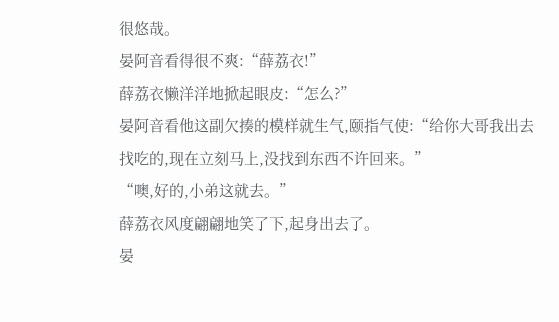很悠哉。
晏阿音看得很不爽:“薛荔衣!”
薛荔衣懒洋洋地掀起眼皮:“怎么?”
晏阿音看他这副欠揍的模样就生气,颐指气使:“给你大哥我出去找吃的,现在立刻马上,没找到东西不许回来。”
“噢,好的,小弟这就去。”
薛荔衣风度翩翩地笑了下,起身出去了。
晏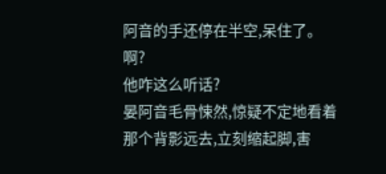阿音的手还停在半空,呆住了。
啊?
他咋这么听话?
晏阿音毛骨悚然,惊疑不定地看着那个背影远去,立刻缩起脚,害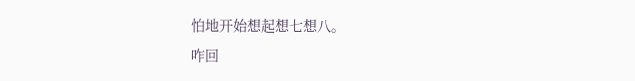怕地开始想起想七想八。
咋回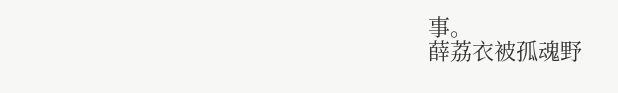事。
薛荔衣被孤魂野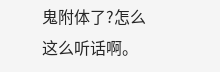鬼附体了?怎么这么听话啊。